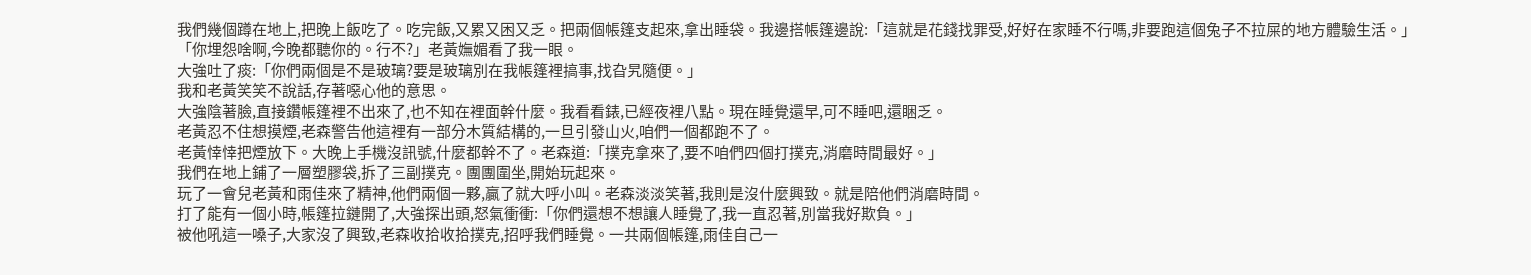我們幾個蹲在地上,把晚上飯吃了。吃完飯,又累又困又乏。把兩個帳篷支起來,拿出睡袋。我邊搭帳篷邊說:「這就是花錢找罪受,好好在家睡不行嗎,非要跑這個兔子不拉屎的地方體驗生活。」
「你埋怨啥啊,今晚都聽你的。行不?」老黃嫵媚看了我一眼。
大強吐了痰:「你們兩個是不是玻璃?要是玻璃別在我帳篷裡搞事,找旮旯隨便。」
我和老黃笑笑不說話,存著噁心他的意思。
大強陰著臉,直接鑽帳篷裡不出來了,也不知在裡面幹什麼。我看看錶,已經夜裡八點。現在睡覺還早,可不睡吧,還睏乏。
老黃忍不住想摸煙,老森警告他這裡有一部分木質結構的,一旦引發山火,咱們一個都跑不了。
老黃悻悻把煙放下。大晚上手機沒訊號,什麼都幹不了。老森道:「撲克拿來了,要不咱們四個打撲克,消磨時間最好。」
我們在地上鋪了一層塑膠袋,拆了三副撲克。團團圍坐,開始玩起來。
玩了一會兒老黃和雨佳來了精神,他們兩個一夥,贏了就大呼小叫。老森淡淡笑著,我則是沒什麼興致。就是陪他們消磨時間。
打了能有一個小時,帳篷拉鏈開了,大強探出頭,怒氣衝衝:「你們還想不想讓人睡覺了,我一直忍著,別當我好欺負。」
被他吼這一嗓子,大家沒了興致,老森收拾收拾撲克,招呼我們睡覺。一共兩個帳篷,雨佳自己一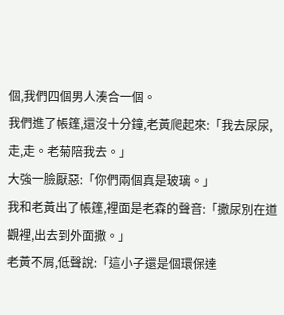個,我們四個男人湊合一個。
我們進了帳篷,還沒十分鐘,老黃爬起來:「我去尿尿,走,走。老菊陪我去。」
大強一臉厭惡:「你們兩個真是玻璃。」
我和老黃出了帳篷,裡面是老森的聲音:「撒尿別在道觀裡,出去到外面撒。」
老黃不屑,低聲說:「這小子還是個環保達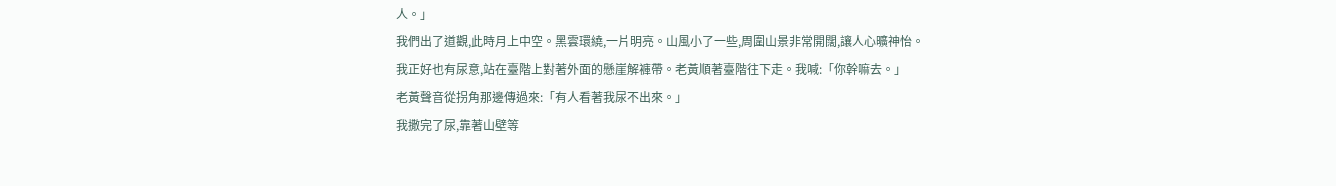人。」
我們出了道觀,此時月上中空。黑雲環繞,一片明亮。山風小了一些,周圍山景非常開闊,讓人心曠神怡。
我正好也有尿意,站在臺階上對著外面的懸崖解褲帶。老黃順著臺階往下走。我喊:「你幹嘛去。」
老黃聲音從拐角那邊傳過來:「有人看著我尿不出來。」
我撒完了尿,靠著山壁等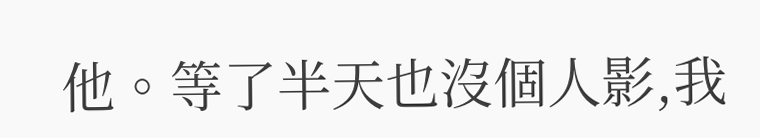他。等了半天也沒個人影,我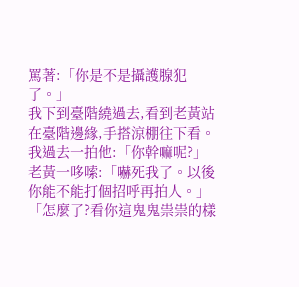罵著:「你是不是攝護腺犯了。」
我下到臺階繞過去,看到老黃站在臺階邊緣,手搭涼棚往下看。
我過去一拍他:「你幹嘛呢?」
老黃一哆嗦:「嚇死我了。以後你能不能打個招呼再拍人。」
「怎麼了?看你這鬼鬼祟祟的樣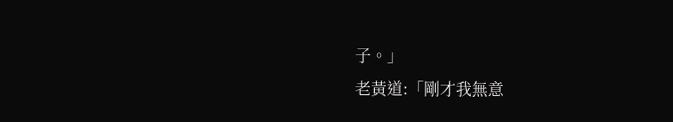子。」
老黃道:「剛才我無意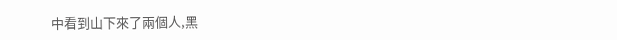中看到山下來了兩個人,黑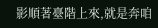影順著臺階上來,就是奔咱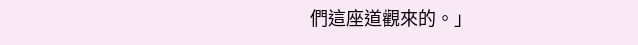們這座道觀來的。」